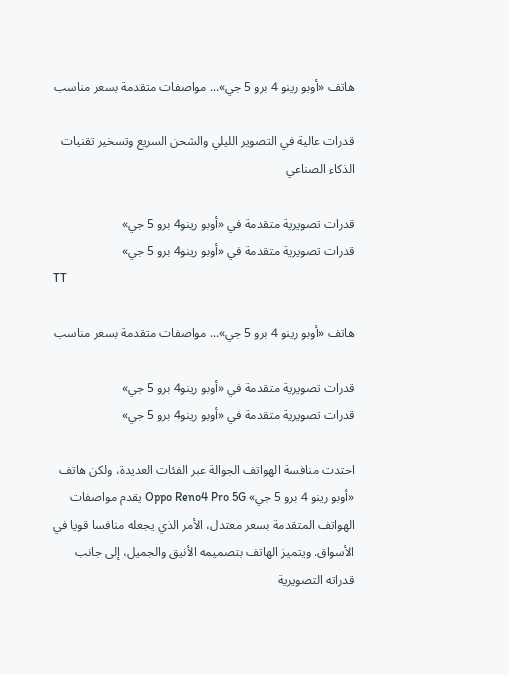هاتف «أوبو رينو 4 برو 5 جي»... مواصفات متقدمة بسعر مناسب

قدرات عالية في التصوير الليلي والشحن السريع وتسخير تقنيات الذكاء الصناعي

قدرات تصويرية متقدمة في «أوبو رينو4 برو 5 جي»
قدرات تصويرية متقدمة في «أوبو رينو4 برو 5 جي»
TT

هاتف «أوبو رينو 4 برو 5 جي»... مواصفات متقدمة بسعر مناسب

قدرات تصويرية متقدمة في «أوبو رينو4 برو 5 جي»
قدرات تصويرية متقدمة في «أوبو رينو4 برو 5 جي»

احتدت منافسة الهواتف الجوالة عبر الفئات العديدة، ولكن هاتف «أوبو رينو 4 برو 5 جي» Oppo Reno4 Pro 5G يقدم مواصفات الهواتف المتقدمة بسعر معتدل، الأمر الذي يجعله منافسا قويا في الأسواق. ويتميز الهاتف بتصميمه الأنيق والجميل، إلى جانب قدراته التصويرية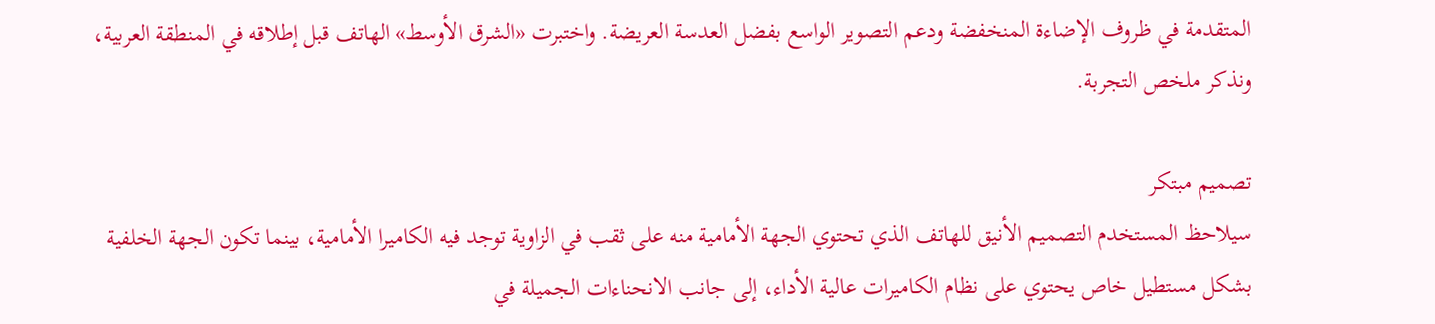المتقدمة في ظروف الإضاءة المنخفضة ودعم التصوير الواسع بفضل العدسة العريضة. واختبرت «الشرق الأوسط» الهاتف قبل إطلاقه في المنطقة العربية، ونذكر ملخص التجربة.

تصميم مبتكر
سيلاحظ المستخدم التصميم الأنيق للهاتف الذي تحتوي الجهة الأمامية منه على ثقب في الزاوية توجد فيه الكاميرا الأمامية، بينما تكون الجهة الخلفية بشكل مستطيل خاص يحتوي على نظام الكاميرات عالية الأداء، إلى جانب الانحناءات الجميلة في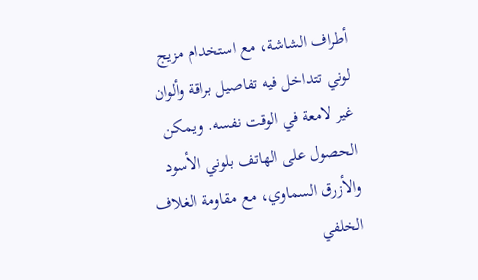أطراف الشاشة، مع استخدام مزيج لوني تتداخل فيه تفاصيل براقة وألوان غير لامعة في الوقت نفسه. ويمكن الحصول على الهاتف بلوني الأسود والأزرق السماوي، مع مقاومة الغلاف الخلفي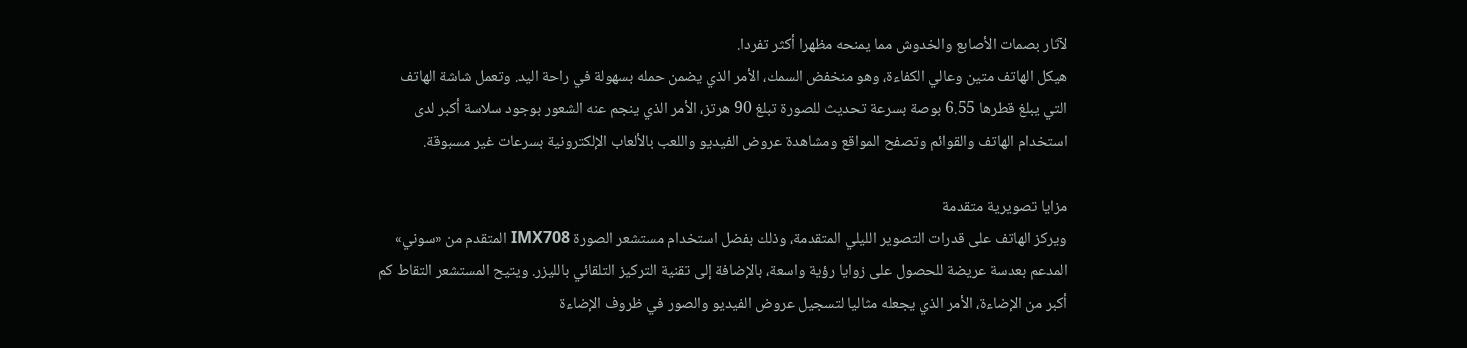لآثار بصمات الأصابع والخدوش مما يمنحه مظهرا أكثر تفردا.
هيكل الهاتف متين وعالي الكفاءة، وهو منخفض السمك، الأمر الذي يضمن حمله بسهولة في راحة اليد. وتعمل شاشة الهاتف التي يبلغ قطرها 6.55 بوصة بسرعة تحديث للصورة تبلغ 90 هرتز، الأمر الذي ينجم عنه الشعور بوجود سلاسة أكبر لدى استخدام الهاتف والقوائم وتصفح المواقع ومشاهدة عروض الفيديو واللعب بالألعاب الإلكترونية بسرعات غير مسبوقة.

مزايا تصويرية متقدمة
ويركز الهاتف على قدرات التصوير الليلي المتقدمة، وذلك بفضل استخدام مستشعر الصورة IMX708 المتقدم من «سوني» المدعم بعدسة عريضة للحصول على زوايا رؤية واسعة، بالإضافة إلى تقنية التركيز التلقائي بالليزر. ويتيح المستشعر التقاط كم أكبر من الإضاءة، الأمر الذي يجعله مثاليا لتسجيل عروض الفيديو والصور في ظروف الإضاءة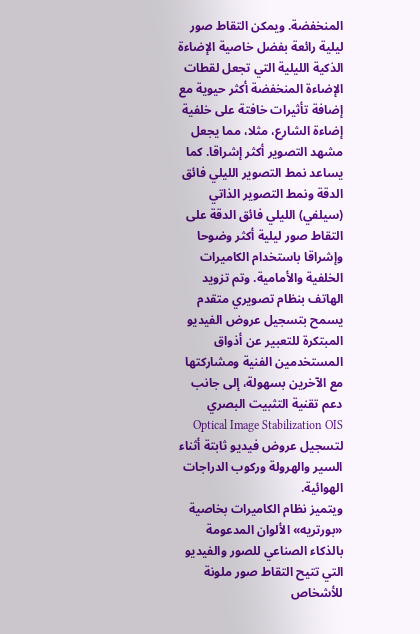المنخفضة. ويمكن التقاط صور ليلية رائعة بفضل خاصية الإضاءة الذكية الليلية التي تجعل لقطات الإضاءة المنخفضة أكثر حيوية مع إضافة تأثيرات خافتة على خلفية إضاءة الشارع، مثلا، مما يجعل مشهد التصوير أكثر إشراقا. كما يساعد نمط التصوير الليلي فائق الدقة ونمط التصوير الذاتي (سيلفي) الليلي فائق الدقة على التقاط صور ليلية أكثر وضوحا وإشراقا باستخدام الكاميرات الخلفية والأمامية. وتم تزويد الهاتف بنظام تصويري متقدم يسمح بتسجيل عروض الفيديو المبتكرة للتعبير عن أذواق المستخدمين الفنية ومشاركتها مع الآخرين بسهولة، إلى جانب دعم تقنية التثبيت البصري Optical Image Stabilization OIS لتسجيل عروض فيديو ثابتة أثناء السير والهرولة وركوب الدراجات الهوائية.
ويتميز نظام الكاميرات بخاصية «بورتريه» الألوان المدعومة بالذكاء الصناعي للصور والفيديو التي تتيح التقاط صور ملونة للأشخاص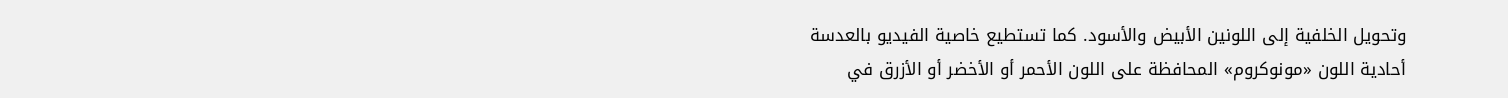وتحويل الخلفية إلى اللونين الأبيض والأسود. كما تستطيع خاصية الفيديو بالعدسة أحادية اللون «مونوكروم» المحافظة على اللون الأحمر أو الأخضر أو الأزرق في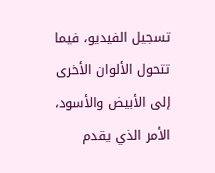تسجيل الفيديو، فيما تتحول الألوان الأخرى إلى الأبيض والأسود، الأمر الذي يقدم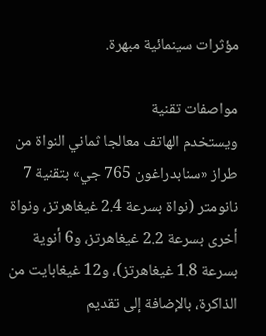مؤثرات سينمائية مبهرة.

مواصفات تقنية
ويستخدم الهاتف معالجا ثماني النواة من طراز «سنابدراغون 765 جي» بتقنية 7 نانومتر (نواة بسرعة 2.4 غيغاهرتز، ونواة أخرى بسرعة 2.2 غيغاهرتز، و6 أنوية بسرعة 1.8 غيغاهرتز)، و12 غيغابايت من الذاكرة، بالإضافة إلى تقديم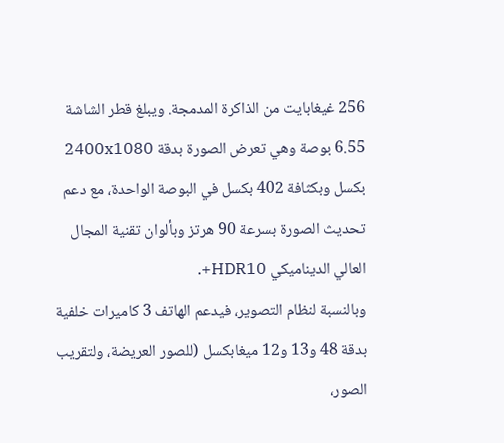256 غيغابايت من الذاكرة المدمجة. ويبلغ قطر الشاشة 6.55 بوصة وهي تعرض الصورة بدقة 2400x1080 بكسل وبكثافة 402 بكسل في البوصة الواحدة، مع دعم تحديث الصورة بسرعة 90 هرتز وبألوان تقنية المجال العالي الديناميكي HDR10+.
وبالنسبة لنظام التصوير، فيدعم الهاتف 3 كاميرات خلفية بدقة 48 و13 و12 ميغابكسل (للصور العريضة، ولتقريب الصور،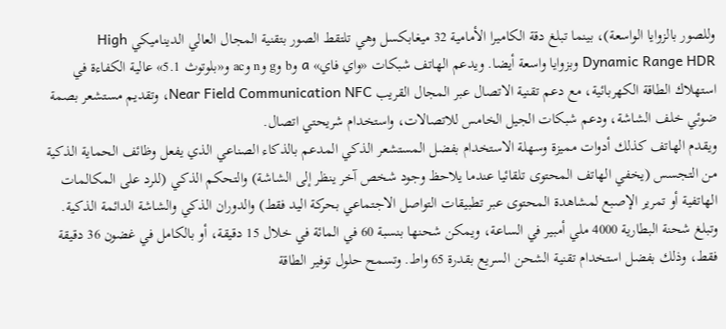وللصور بالزوايا الواسعة)، بينما تبلغ دقة الكاميرا الأمامية 32 ميغابكسل وهي تلتقط الصور بتقنية المجال العالي الديناميكي High Dynamic Range HDR وبزوايا واسعة أيضا. ويدعم الهاتف شبكات «واي فاي» a وb وg وn وac و«بلوتوث 5.1» عالية الكفاءة في استهلاك الطاقة الكهربائية، مع دعم تقنية الاتصال عبر المجال القريب Near Field Communication NFC، وتقديم مستشعر بصمة ضوئي خلف الشاشة، ودعم شبكات الجيل الخامس للاتصالات، واستخدام شريحتي اتصال.
ويقدم الهاتف كذلك أدوات مميزة وسهلة الاستخدام بفضل المستشعر الذكي المدعم بالذكاء الصناعي الذي يفعل وظائف الحماية الذكية من التجسس (يخفي الهاتف المحتوى تلقائيا عندما يلاحظ وجود شخص آخر ينظر إلى الشاشة) والتحكم الذكي (للرد على المكالمات الهاتفية أو تمرير الإصبع لمشاهدة المحتوى عبر تطبيقات التواصل الاجتماعي بحركة اليد فقط) والدوران الذكي والشاشة الدائمة الذكية.
وتبلغ شحنة البطارية 4000 ملي أمبير في الساعة، ويمكن شحنها بنسبة 60 في المائة في خلال 15 دقيقة، أو بالكامل في غضون 36 دقيقة فقط، وذلك بفضل استخدام تقنية الشحن السريع بقدرة 65 واط. وتسمح حلول توفير الطاقة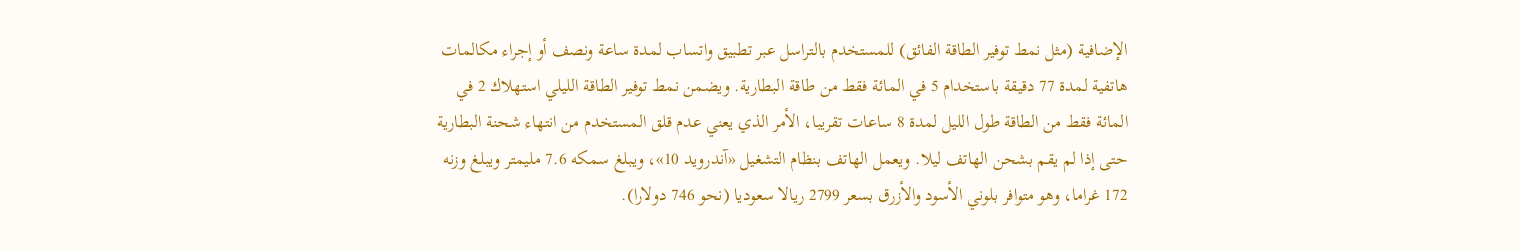الإضافية (مثل نمط توفير الطاقة الفائق) للمستخدم بالتراسل عبر تطبيق واتساب لمدة ساعة ونصف أو إجراء مكالمات هاتفية لمدة 77 دقيقة باستخدام 5 في المائة فقط من طاقة البطارية. ويضمن نمط توفير الطاقة الليلي استهلاك 2 في المائة فقط من الطاقة طول الليل لمدة 8 ساعات تقريبا، الأمر الذي يعني عدم قلق المستخدم من انتهاء شحنة البطارية حتى إذا لم يقم بشحن الهاتف ليلا. ويعمل الهاتف بنظام التشغيل «آندرويد 10»، ويبلغ سمكه 7.6 مليمتر ويبلغ وزنه 172 غراما، وهو متوافر بلوني الأسود والأزرق بسعر 2799 ريالا سعوديا (نحو 746 دولارا).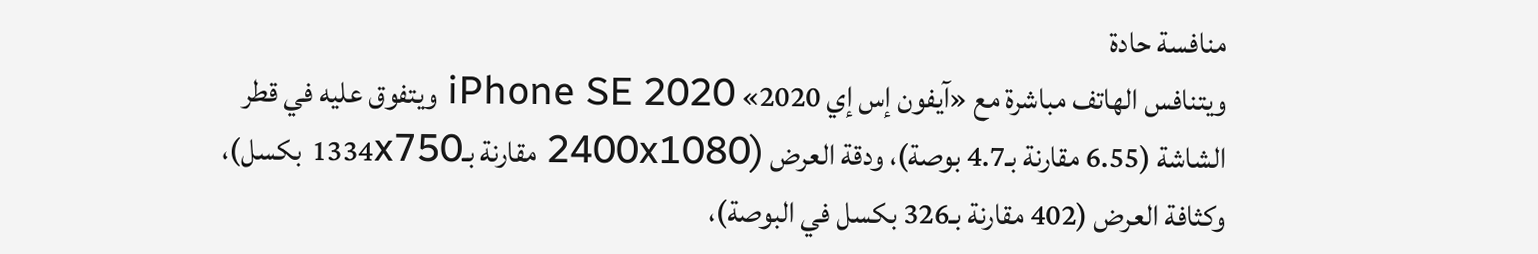منافسة حادة
ويتنافس الهاتف مباشرة مع «آيفون إس إي 2020» iPhone SE 2020 ويتفوق عليه في قطر الشاشة (6.55 مقارنة بـ4.7 بوصة)، ودقة العرض (2400x1080 مقارنة بـ1334x750 بكسل)، وكثافة العرض (402 مقارنة بـ326 بكسل في البوصة)،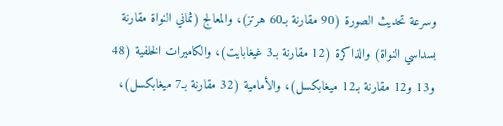وسرعة تحديث الصورة (90 مقارنة بـ60 هرتز)، والمعالج (ثماني النواة مقارنة بسداسي النواة) والذاكرة (12 مقارنة بـ3 غيغابايت)، والكاميرات الخلفية (48 و13 و12 مقارنة بـ12 ميغابكسل)، والأمامية (32 مقارنة بـ7 ميغابكسل)،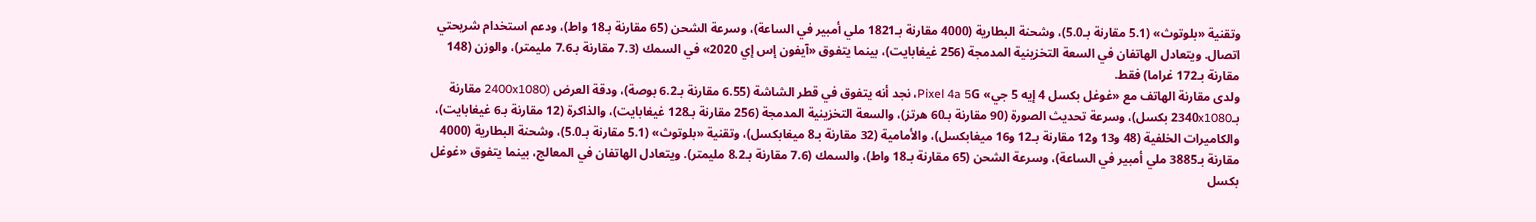وتقنية «بلوتوث» (5.1 مقارنة بـ5.0)، وشحنة البطارية (4000 مقارنة بـ1821 ملي أمبير في الساعة)، وسرعة الشحن (65 مقارنة بـ18 واط)، ودعم استخدام شريحتي اتصال. ويتعادل الهاتفان في السعة التخزينية المدمجة (256 غيغابايت)، بينما يتفوق «آيفون إس إي 2020» في السمك (7.3 مقارنة بـ7.6 مليمتر)، والوزن (148 مقارنة بـ172 غراما) فقط.
ولدى مقارنة الهاتف مع «غوغل بكسل 4 إيه 5 جي» Pixel 4a 5G، نجد أنه يتفوق في قطر الشاشة (6.55 مقارنة بـ6.2 بوصة)، ودقة العرض (2400x1080 مقارنة بـ2340x1080 بكسل)، وسرعة تحديث الصورة (90 مقارنة بـ60 هرتز)، والسعة التخزينية المدمجة (256 مقارنة بـ128 غيغابايت)، والذاكرة (12 مقارنة بـ6 غيغابايت)، والكاميرات الخلفية (48 و13 و12 مقارنة بـ12 و16 ميغابكسل)، والأمامية (32 مقارنة بـ8 ميغابكسل)، وتقنية «بلوتوث» (5.1 مقارنة بـ5.0)، وشحنة البطارية (4000 مقارنة بـ3885 ملي أمبير في الساعة)، وسرعة الشحن (65 مقارنة بـ18 واط)، والسمك (7.6 مقارنة بـ8.2 مليمتر). ويتعادل الهاتفان في المعالج، بينما يتفوق «غوغل بكسل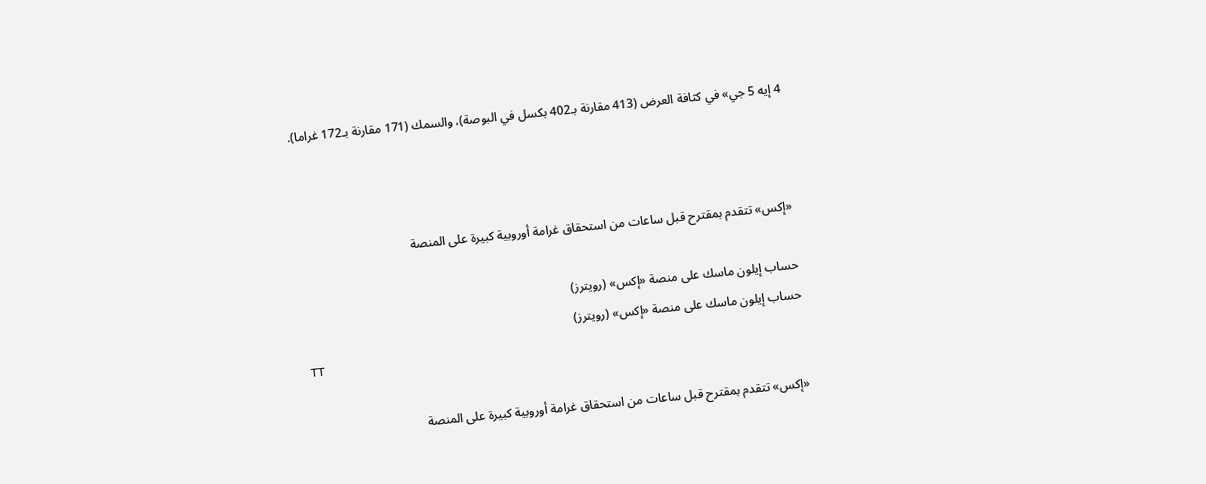4 إيه 5 جي» في كثافة العرض (413 مقارنة بـ402 بكسل في البوصة)، والسمك (171 مقارنة بـ172 غراما).



«إكس» تتقدم بمقترح قبل ساعات من استحقاق غرامة أوروبية كبيرة على المنصة

حساب إيلون ماسك على منصة «إكس» (رويترز)
حساب إيلون ماسك على منصة «إكس» (رويترز)
TT

«إكس» تتقدم بمقترح قبل ساعات من استحقاق غرامة أوروبية كبيرة على المنصة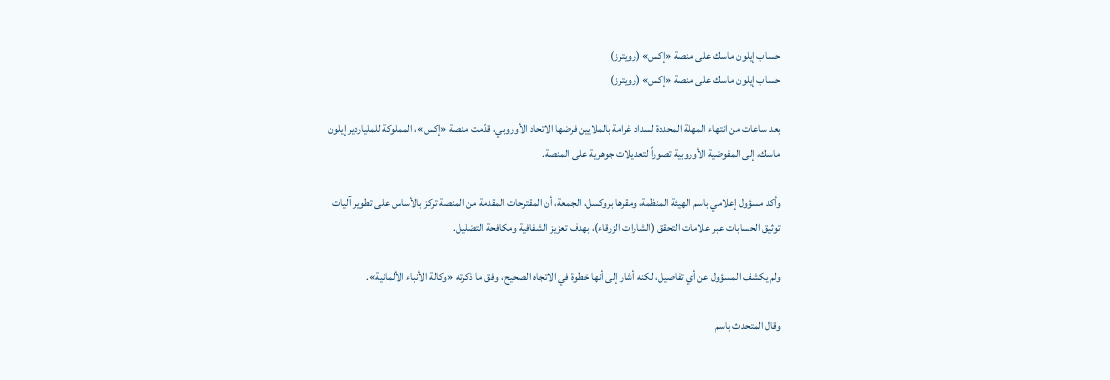حساب إيلون ماسك على منصة «إكس» (رويترز)
حساب إيلون ماسك على منصة «إكس» (رويترز)

بعد ساعات من انتهاء المهلة المحددة لسداد غرامة بالملايين فرضها الاتحاد الأوروبي، قدّمت منصة «إكس»، المملوكة للملياردير إيلون ماسك، إلى المفوضية الأوروبية تصوراً لتعديلات جوهرية على المنصة.

وأكد مسؤول إعلامي باسم الهيئة المنظمة، ومقرها بروكسل، الجمعة، أن المقترحات المقدمة من المنصة تركز بالأساس على تطوير آليات توثيق الحسابات عبر علامات التحقق (الشارات الزرقاء)، بهدف تعزيز الشفافية ومكافحة التضليل.

ولم يكشف المسؤول عن أي تفاصيل، لكنه أشار إلى أنها خطوة في الاتجاه الصحيح، وفق ما ذكرته «وكالة الأنباء الألمانية».

وقال المتحدث باسم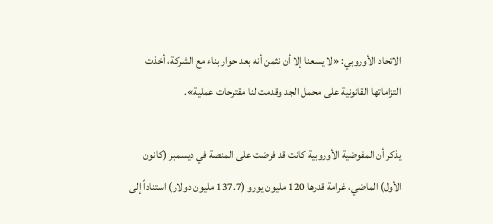الاتحاد الأوروبي: «لا يسعنا إلا أن نثمن أنه بعد حوار بناء مع الشركة، أخذت التزاماتها القانونية على محمل الجد وقدمت لنا مقترحات عملية».

يذكر أن المفوضية الأوروبية كانت قد فرضت على المنصة في ديسمبر (كانون الأول) الماضي، غرامة قدرها 120 مليون يورو (137.7 مليون دولار) استناداً إلى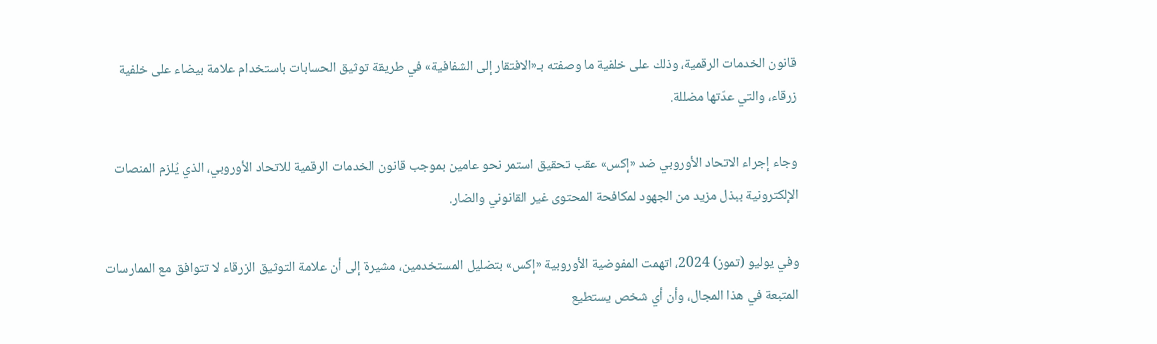قانون الخدمات الرقمية، وذلك على خلفية ما وصفته بـ«الافتقار إلى الشفافية» في طريقة توثيق الحسابات باستخدام علامة بيضاء على خلفية زرقاء، والتي عدّتها مضللة.

وجاء إجراء الاتحاد الأوروبي ضد «إكس» عقب تحقيق استمر نحو عامين بموجب قانون الخدمات الرقمية للاتحاد الأوروبي، الذي يُلزم المنصات الإلكترونية ببذل مزيد من الجهود لمكافحة المحتوى غير القانوني والضار.

وفي يوليو (تموز) 2024، اتهمت المفوضية الأوروبية «إكس» بتضليل المستخدمين، مشيرة إلى أن علامة التوثيق الزرقاء لا تتوافق مع الممارسات المتبعة في هذا المجال، وأن أي شخص يستطيع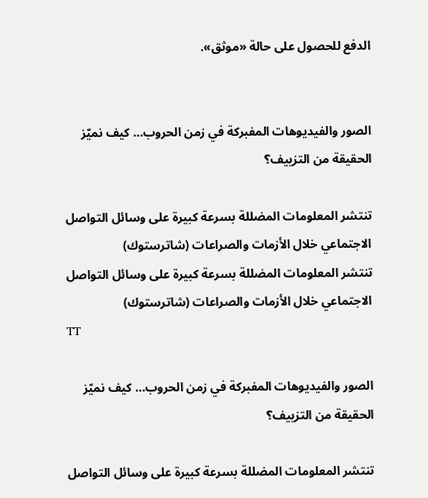الدفع للحصول على حالة «موثق».


الصور والفيديوهات المفبركة في زمن الحروب… كيف نميّز الحقيقة من التزييف؟

تنتشر المعلومات المضللة بسرعة كبيرة على وسائل التواصل الاجتماعي خلال الأزمات والصراعات (شاترستوك)
تنتشر المعلومات المضللة بسرعة كبيرة على وسائل التواصل الاجتماعي خلال الأزمات والصراعات (شاترستوك)
TT

الصور والفيديوهات المفبركة في زمن الحروب… كيف نميّز الحقيقة من التزييف؟

تنتشر المعلومات المضللة بسرعة كبيرة على وسائل التواصل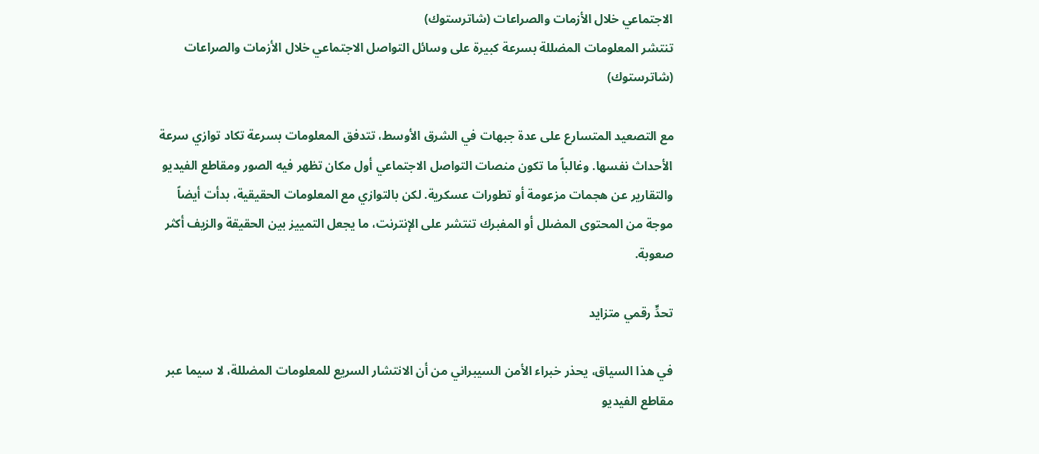الاجتماعي خلال الأزمات والصراعات (شاترستوك)
تنتشر المعلومات المضللة بسرعة كبيرة على وسائل التواصل الاجتماعي خلال الأزمات والصراعات (شاترستوك)

مع التصعيد المتسارع على عدة جبهات في الشرق الأوسط، تتدفق المعلومات بسرعة تكاد توازي سرعة الأحداث نفسها. وغالباً ما تكون منصات التواصل الاجتماعي أول مكان تظهر فيه الصور ومقاطع الفيديو والتقارير عن هجمات مزعومة أو تطورات عسكرية. لكن بالتوازي مع المعلومات الحقيقية، بدأت أيضاً موجة من المحتوى المضلل أو المفبرك تنتشر على الإنترنت، ما يجعل التمييز بين الحقيقة والزيف أكثر صعوبة.

تحدٍّ رقمي متزايد

في هذا السياق، يحذر خبراء الأمن السيبراني من أن الانتشار السريع للمعلومات المضللة، لا سيما عبر مقاطع الفيديو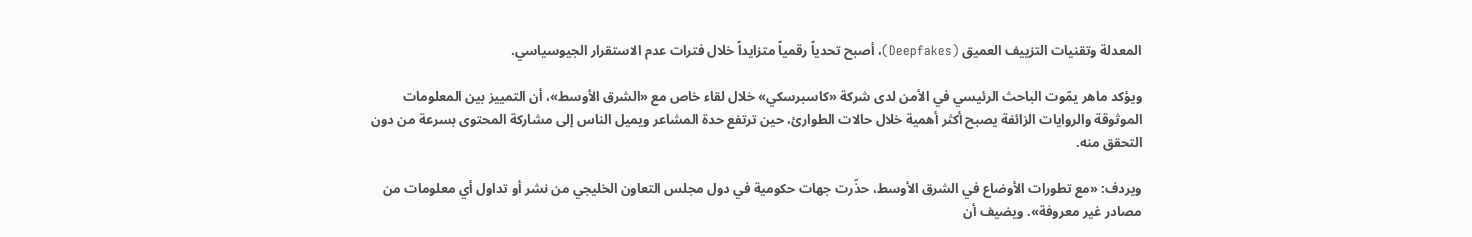المعدلة وتقنيات التزييف العميق (Deepfakes)، أصبح تحدياً رقمياً متزايداً خلال فترات عدم الاستقرار الجيوسياسي.

ويؤكد ماهر يمّوت الباحث الرئيسي في الأمن لدى شركة «كاسبرسكي» خلال لقاء خاص مع «الشرق الأوسط»، أن التمييز بين المعلومات الموثوقة والروايات الزائفة يصبح أكثر أهمية خلال حالات الطوارئ، حين ترتفع حدة المشاعر ويميل الناس إلى مشاركة المحتوى بسرعة من دون التحقق منه.

ويردف: «مع تطورات الأوضاع في الشرق الأوسط، حذّرت جهات حكومية في دول مجلس التعاون الخليجي من نشر أو تداول أي معلومات من مصادر غير معروفة». ويضيف أن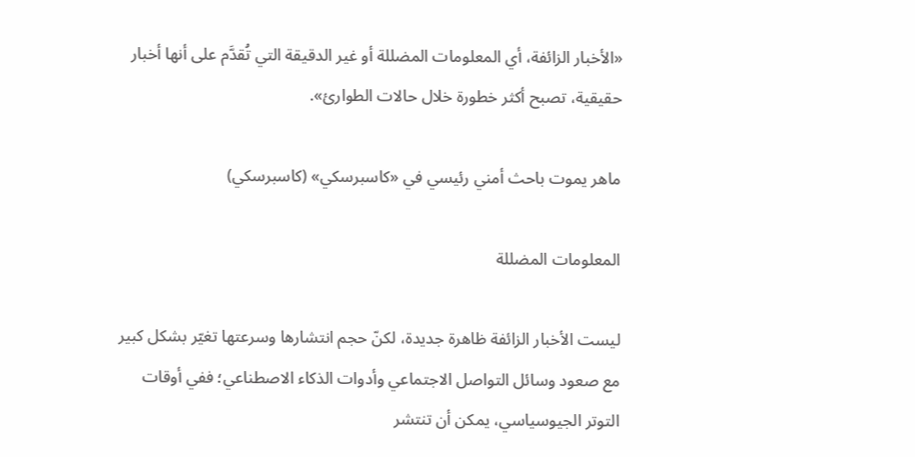«الأخبار الزائفة، أي المعلومات المضللة أو غير الدقيقة التي تُقدَّم على أنها أخبار حقيقية، تصبح أكثر خطورة خلال حالات الطوارئ».

ماهر يموت باحث أمني رئيسي في «كاسبرسكي» (كاسبرسكي)

المعلومات المضللة

ليست الأخبار الزائفة ظاهرة جديدة، لكنّ حجم انتشارها وسرعتها تغيّر بشكل كبير مع صعود وسائل التواصل الاجتماعي وأدوات الذكاء الاصطناعي؛ ففي أوقات التوتر الجيوسياسي، يمكن أن تنتشر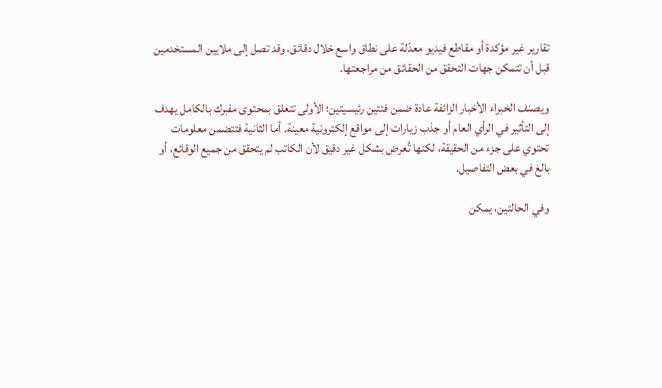تقارير غير مؤكدة أو مقاطع فيديو معدّلة على نطاق واسع خلال دقائق، وقد تصل إلى ملايين المستخدمين قبل أن تتمكن جهات التحقق من الحقائق من مراجعتها.

ويصنف الخبراء الأخبار الزائفة عادة ضمن فئتين رئيسيتين؛ الأولى تتعلق بمحتوى مفبرك بالكامل يهدف إلى التأثير في الرأي العام أو جذب زيارات إلى مواقع إلكترونية معينة. أما الثانية فتتضمن معلومات تحتوي على جزء من الحقيقة، لكنها تُعرض بشكل غير دقيق لأن الكاتب لم يتحقق من جميع الوقائع، أو بالغ في بعض التفاصيل.

وفي الحالتين، يمكن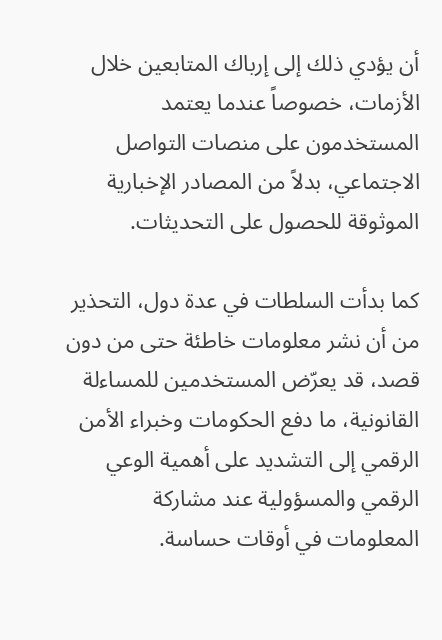أن يؤدي ذلك إلى إرباك المتابعين خلال الأزمات، خصوصاً عندما يعتمد المستخدمون على منصات التواصل الاجتماعي، بدلاً من المصادر الإخبارية الموثوقة للحصول على التحديثات.

كما بدأت السلطات في عدة دول، التحذير من أن نشر معلومات خاطئة حتى من دون قصد، قد يعرّض المستخدمين للمساءلة القانونية، ما دفع الحكومات وخبراء الأمن الرقمي إلى التشديد على أهمية الوعي الرقمي والمسؤولية عند مشاركة المعلومات في أوقات حساسة.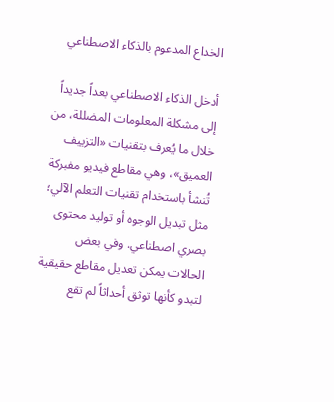الخداع المدعوم بالذكاء الاصطناعي

أدخل الذكاء الاصطناعي بعداً جديداً إلى مشكلة المعلومات المضللة، من خلال ما يُعرف بتقنيات «التزييف العميق»، وهي مقاطع فيديو مفبركة تُنشأ باستخدام تقنيات التعلم الآلي؛ مثل تبديل الوجوه أو توليد محتوى بصري اصطناعي. وفي بعض الحالات يمكن تعديل مقاطع حقيقية لتبدو كأنها توثق أحداثاً لم تقع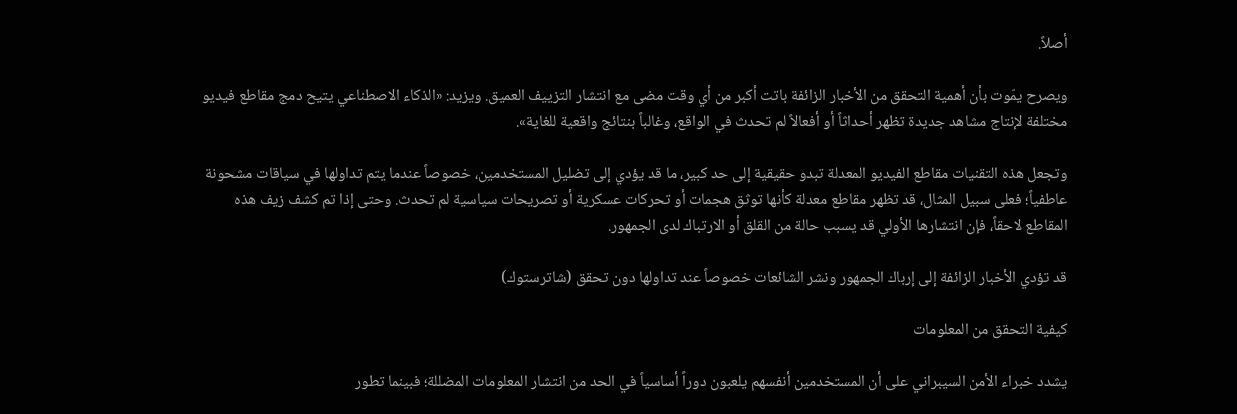أصلاً.

ويصرح يمّوت بأن أهمية التحقق من الأخبار الزائفة باتت أكبر من أي وقت مضى مع انتشار التزييف العميق. ويزيد: «الذكاء الاصطناعي يتيح دمج مقاطع فيديو مختلفة لإنتاج مشاهد جديدة تظهر أحداثاً أو أفعالاً لم تحدث في الواقع، وغالباً بنتائج واقعية للغاية».

وتجعل هذه التقنيات مقاطع الفيديو المعدلة تبدو حقيقية إلى حد كبير، ما قد يؤدي إلى تضليل المستخدمين، خصوصاً عندما يتم تداولها في سياقات مشحونة عاطفياً؛ فعلى سبيل المثال، قد تظهر مقاطع معدلة كأنها توثق هجمات أو تحركات عسكرية أو تصريحات سياسية لم تحدث. وحتى إذا تم كشف زيف هذه المقاطع لاحقاً، فإن انتشارها الأولي قد يسبب حالة من القلق أو الارتباك لدى الجمهور.

قد تؤدي الأخبار الزائفة إلى إرباك الجمهور ونشر الشائعات خصوصاً عند تداولها دون تحقق (شاترستوك)

كيفية التحقق من المعلومات

يشدد خبراء الأمن السيبراني على أن المستخدمين أنفسهم يلعبون دوراً أساسياً في الحد من انتشار المعلومات المضللة؛ فبينما تطور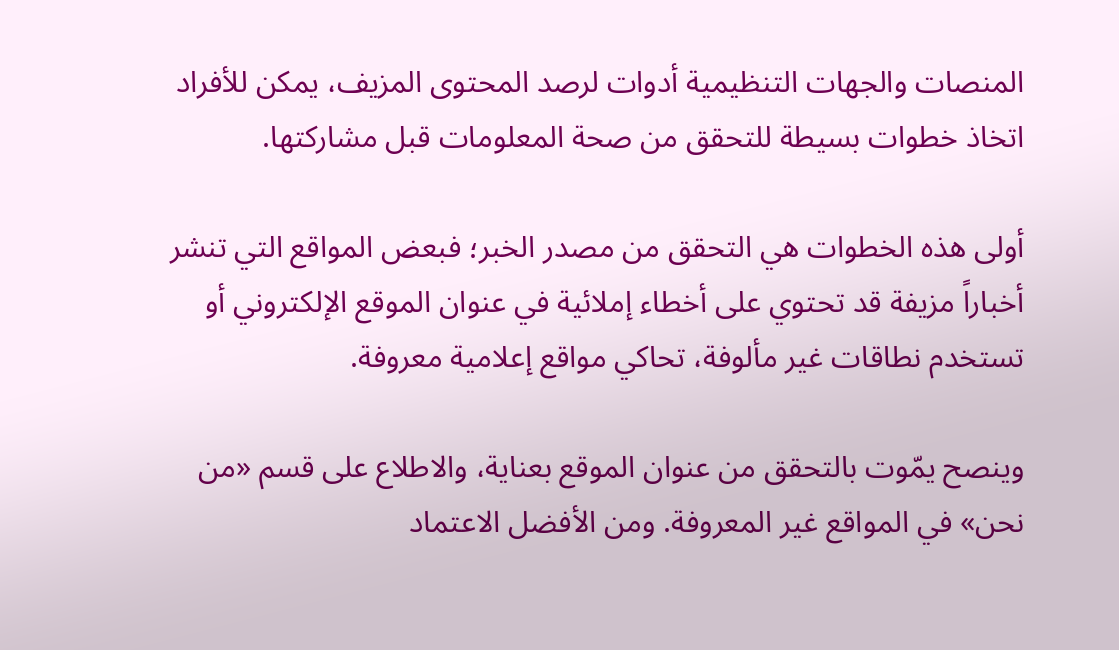المنصات والجهات التنظيمية أدوات لرصد المحتوى المزيف، يمكن للأفراد اتخاذ خطوات بسيطة للتحقق من صحة المعلومات قبل مشاركتها.

أولى هذه الخطوات هي التحقق من مصدر الخبر؛ فبعض المواقع التي تنشر أخباراً مزيفة قد تحتوي على أخطاء إملائية في عنوان الموقع الإلكتروني أو تستخدم نطاقات غير مألوفة، تحاكي مواقع إعلامية معروفة.

وينصح يمّوت بالتحقق من عنوان الموقع بعناية، والاطلاع على قسم «من نحن» في المواقع غير المعروفة. ومن الأفضل الاعتماد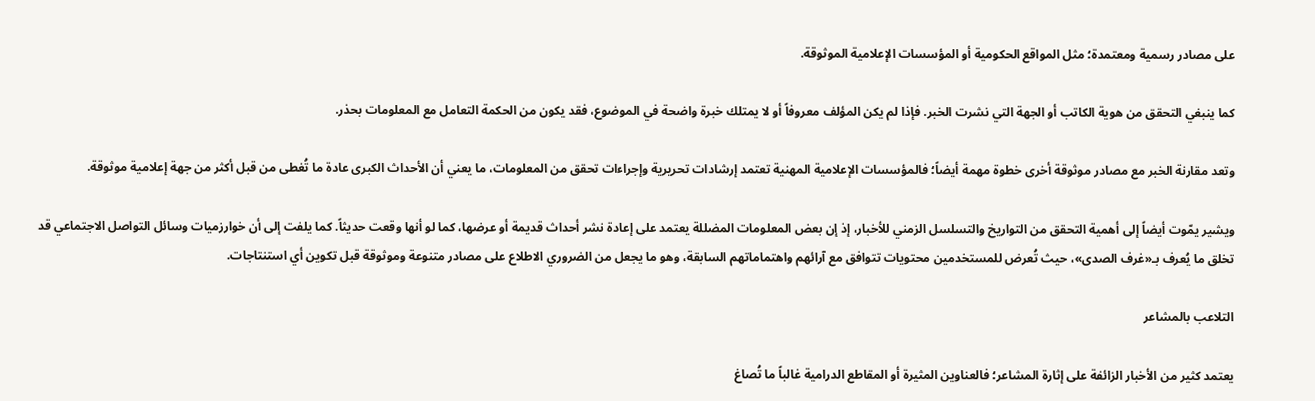على مصادر رسمية ومعتمدة؛ مثل المواقع الحكومية أو المؤسسات الإعلامية الموثوقة.

كما ينبغي التحقق من هوية الكاتب أو الجهة التي نشرت الخبر. فإذا لم يكن المؤلف معروفاً أو لا يمتلك خبرة واضحة في الموضوع، فقد يكون من الحكمة التعامل مع المعلومات بحذر.

وتعد مقارنة الخبر مع مصادر موثوقة أخرى خطوة مهمة أيضاً؛ فالمؤسسات الإعلامية المهنية تعتمد إرشادات تحريرية وإجراءات تحقق من المعلومات، ما يعني أن الأحداث الكبرى عادة ما تُغطى من قبل أكثر من جهة إعلامية موثوقة.

ويشير يمّوت أيضاً إلى أهمية التحقق من التواريخ والتسلسل الزمني للأخبار، إذ إن بعض المعلومات المضللة يعتمد على إعادة نشر أحداث قديمة أو عرضها، كما لو أنها وقعت حديثاً. كما يلفت إلى أن خوارزميات وسائل التواصل الاجتماعي قد تخلق ما يُعرف بـ«غرف الصدى»، حيث تُعرض للمستخدمين محتويات تتوافق مع آرائهم واهتماماتهم السابقة، وهو ما يجعل من الضروري الاطلاع على مصادر متنوعة وموثوقة قبل تكوين أي استنتاجات.

التلاعب بالمشاعر

يعتمد كثير من الأخبار الزائفة على إثارة المشاعر؛ فالعناوين المثيرة أو المقاطع الدرامية غالباً ما تُصاغ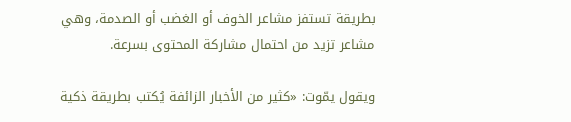بطريقة تستفز مشاعر الخوف أو الغضب أو الصدمة، وهي مشاعر تزيد من احتمال مشاركة المحتوى بسرعة.

ويقول يمّوت: «كثير من الأخبار الزائفة يُكتب بطريقة ذكية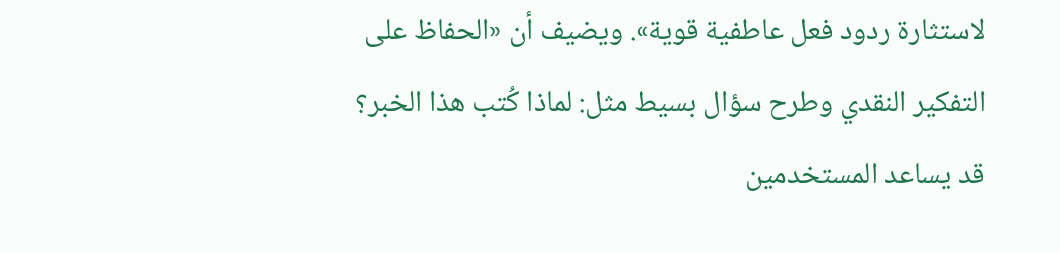لاستثارة ردود فعل عاطفية قوية». ويضيف أن «الحفاظ على التفكير النقدي وطرح سؤال بسيط مثل: لماذا كُتب هذا الخبر؟ قد يساعد المستخدمين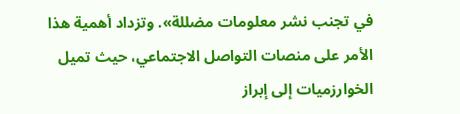في تجنب نشر معلومات مضللة». وتزداد أهمية هذا الأمر على منصات التواصل الاجتماعي، حيث تميل الخوارزميات إلى إبراز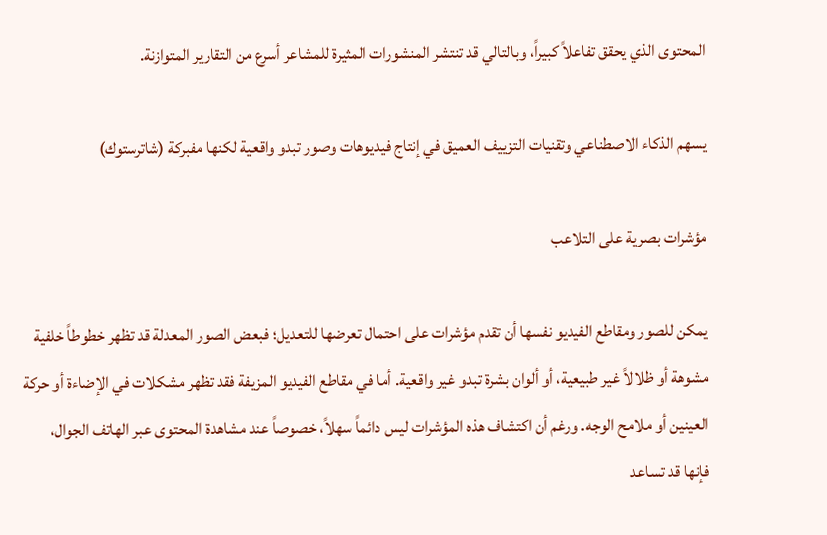المحتوى الذي يحقق تفاعلاً كبيراً، وبالتالي قد تنتشر المنشورات المثيرة للمشاعر أسرع من التقارير المتوازنة.

يسهم الذكاء الاصطناعي وتقنيات التزييف العميق في إنتاج فيديوهات وصور تبدو واقعية لكنها مفبركة (شاترستوك)

مؤشرات بصرية على التلاعب

يمكن للصور ومقاطع الفيديو نفسها أن تقدم مؤشرات على احتمال تعرضها للتعديل؛ فبعض الصور المعدلة قد تظهر خطوطاً خلفية مشوهة أو ظلالاً غير طبيعية، أو ألوان بشرة تبدو غير واقعية. أما في مقاطع الفيديو المزيفة فقد تظهر مشكلات في الإضاءة أو حركة العينين أو ملامح الوجه. ورغم أن اكتشاف هذه المؤشرات ليس دائماً سهلاً، خصوصاً عند مشاهدة المحتوى عبر الهاتف الجوال، فإنها قد تساعد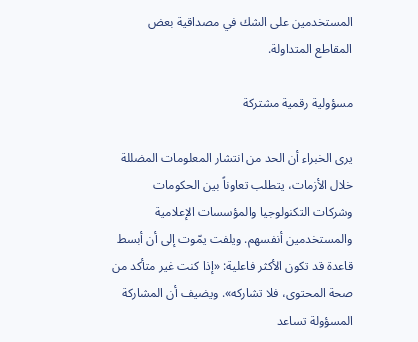المستخدمين على الشك في مصداقية بعض المقاطع المتداولة.

مسؤولية رقمية مشتركة

يرى الخبراء أن الحد من انتشار المعلومات المضللة خلال الأزمات، يتطلب تعاوناً بين الحكومات وشركات التكنولوجيا والمؤسسات الإعلامية والمستخدمين أنفسهم. ويلفت يمّوت إلى أن أبسط قاعدة قد تكون الأكثر فاعلية: «إذا كنت غير متأكد من صحة المحتوى، فلا تشاركه». ويضيف أن المشاركة المسؤولة تساعد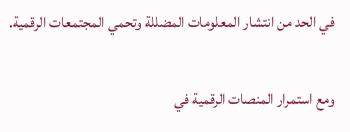في الحد من انتشار المعلومات المضللة وتحمي المجتمعات الرقمية.

ومع استمرار المنصات الرقمية في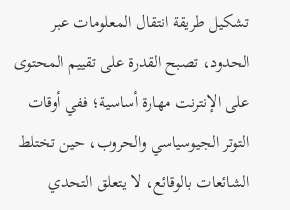تشكيل طريقة انتقال المعلومات عبر الحدود، تصبح القدرة على تقييم المحتوى على الإنترنت مهارة أساسية؛ ففي أوقات التوتر الجيوسياسي والحروب، حين تختلط الشائعات بالوقائع، لا يتعلق التحدي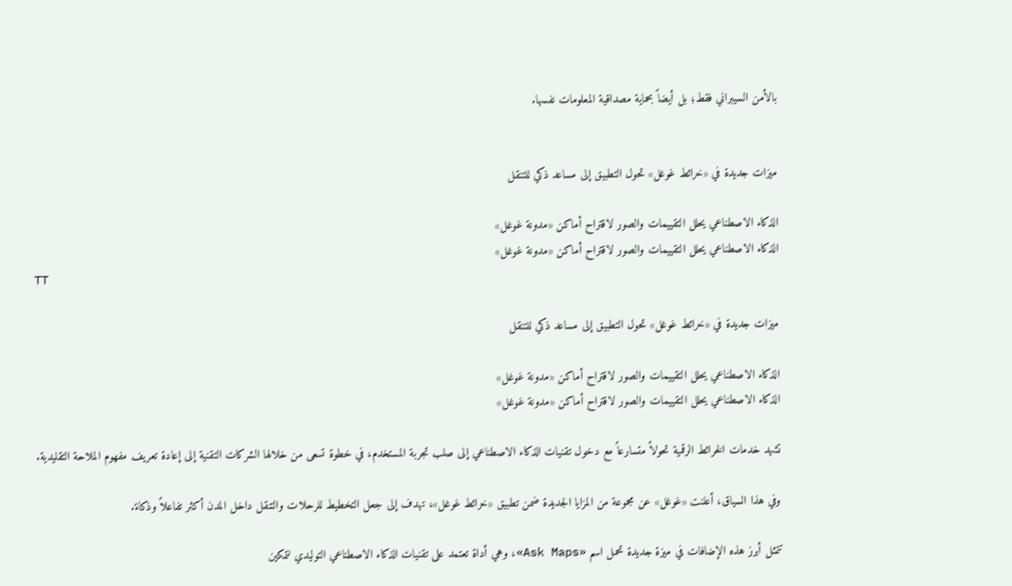بالأمن السيبراني فقط؛ بل أيضاً بحماية مصداقية المعلومات نفسها.


ميزات جديدة في «خرائط غوغل» تحول التطبيق إلى مساعد ذكي للتنقل

الذكاء الاصطناعي يحلل التقييمات والصور لاقتراح أماكن «مدونة غوغل»
الذكاء الاصطناعي يحلل التقييمات والصور لاقتراح أماكن «مدونة غوغل»
TT

ميزات جديدة في «خرائط غوغل» تحول التطبيق إلى مساعد ذكي للتنقل

الذكاء الاصطناعي يحلل التقييمات والصور لاقتراح أماكن «مدونة غوغل»
الذكاء الاصطناعي يحلل التقييمات والصور لاقتراح أماكن «مدونة غوغل»

تشهد خدمات الخرائط الرقمية تحولاً متسارعاً مع دخول تقنيات الذكاء الاصطناعي إلى صلب تجربة المستخدم، في خطوة تسعى من خلالها الشركات التقنية إلى إعادة تعريف مفهوم الملاحة التقليدية.

وفي هذا السياق، أعلنت «غوغل» عن مجموعة من المزايا الجديدة ضمن تطبيق «خرائط غوغل»، تهدف إلى جعل التخطيط للرحلات والتنقل داخل المدن أكثر تفاعلاً وذكاءً.

تتمثل أبرز هذه الإضافات في ميزة جديدة تحمل اسم «Ask Maps»، وهي أداة تعتمد على تقنيات الذكاء الاصطناعي التوليدي لتمكين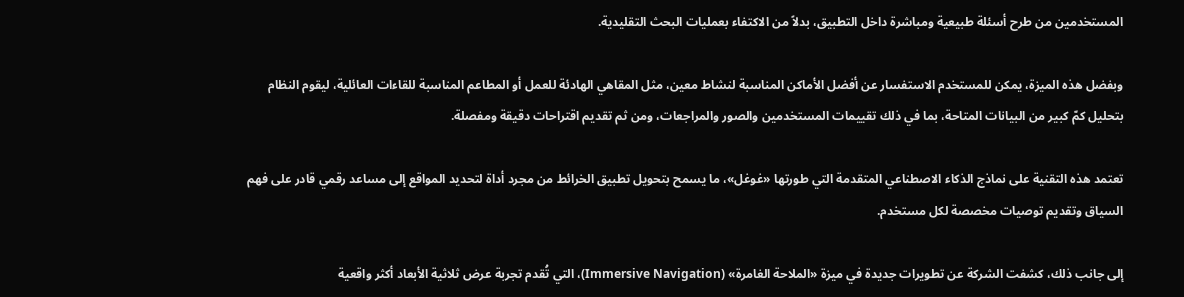المستخدمين من طرح أسئلة طبيعية ومباشرة داخل التطبيق، بدلاً من الاكتفاء بعمليات البحث التقليدية.

وبفضل هذه الميزة، يمكن للمستخدم الاستفسار عن أفضل الأماكن المناسبة لنشاط معين، مثل المقاهي الهادئة للعمل أو المطاعم المناسبة للقاءات العائلية، ليقوم النظام بتحليل كمّ كبير من البيانات المتاحة، بما في ذلك تقييمات المستخدمين والصور والمراجعات، ومن ثم تقديم اقتراحات دقيقة ومفصلة.

تعتمد هذه التقنية على نماذج الذكاء الاصطناعي المتقدمة التي طورتها «غوغل»، ما يسمح بتحويل تطبيق الخرائط من مجرد أداة لتحديد المواقع إلى مساعد رقمي قادر على فهم السياق وتقديم توصيات مخصصة لكل مستخدم.

إلى جانب ذلك، كشفت الشركة عن تطويرات جديدة في ميزة «الملاحة الغامرة» (Immersive Navigation)، التي تُقدم تجربة عرض ثلاثية الأبعاد أكثر واقعية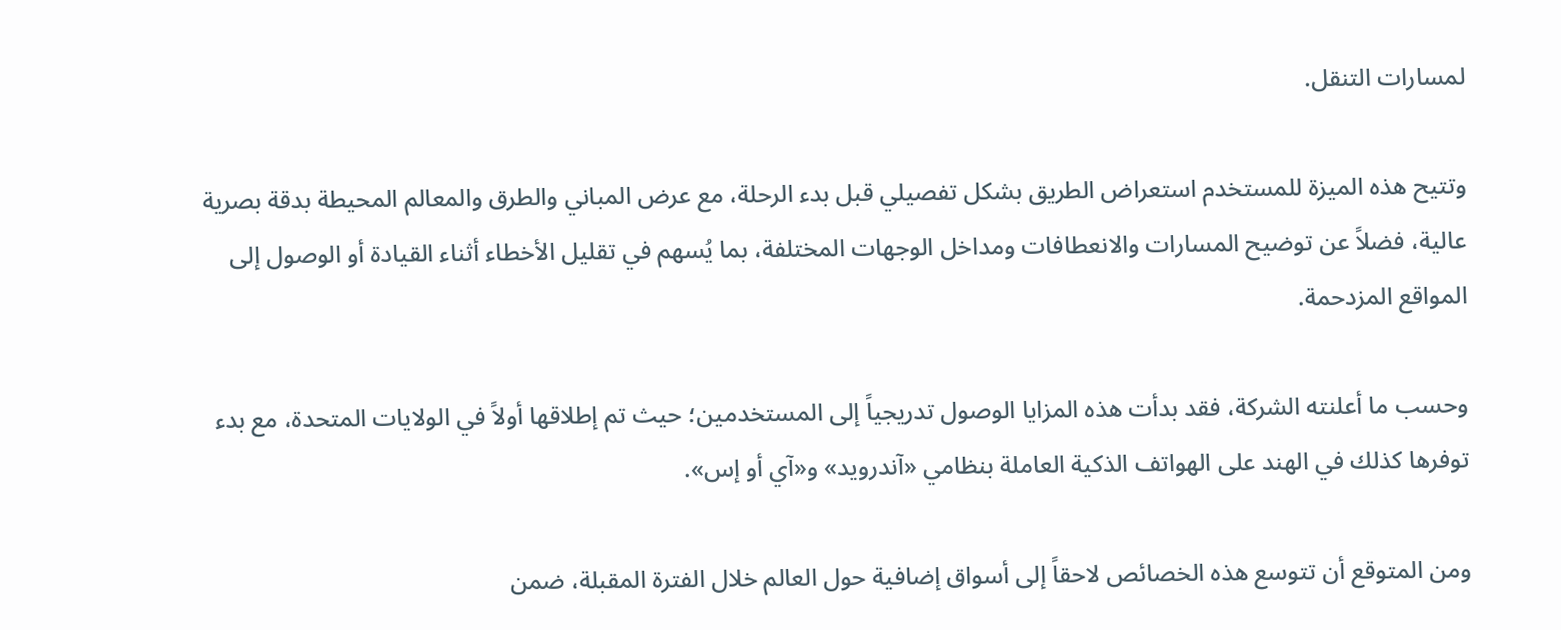لمسارات التنقل.

وتتيح هذه الميزة للمستخدم استعراض الطريق بشكل تفصيلي قبل بدء الرحلة، مع عرض المباني والطرق والمعالم المحيطة بدقة بصرية عالية، فضلاً عن توضيح المسارات والانعطافات ومداخل الوجهات المختلفة، بما يُسهم في تقليل الأخطاء أثناء القيادة أو الوصول إلى المواقع المزدحمة.

وحسب ما أعلنته الشركة، فقد بدأت هذه المزايا الوصول تدريجياً إلى المستخدمين؛ حيث تم إطلاقها أولاً في الولايات المتحدة، مع بدء توفرها كذلك في الهند على الهواتف الذكية العاملة بنظامي «آندرويد» و«آي أو إس».

ومن المتوقع أن تتوسع هذه الخصائص لاحقاً إلى أسواق إضافية حول العالم خلال الفترة المقبلة، ضمن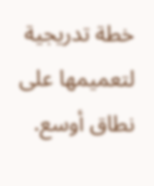خطة تدريجية لتعميمها على نطاق أوسع.